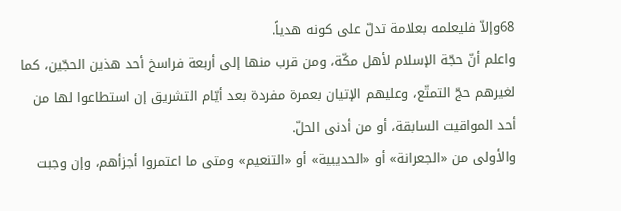68وإلاّ فليعلمه بعلامة تدلّ على كونه هدياً.
واعلم أنّ حجّة الإسلام لأهل مكّة، ومن قرب منها إلى أربعة فراسخ أحد هذين الحجّين، كما لغيرهم حجّ التمتّع، وعليهم الإتيان بعمرة مفردة بعد أيّام التشريق إن استطاعوا لها من أحد المواقيت السابقة، أو من أدنى الحلّ.
والأولى من «الجعرانة» أو «الحديبية» أو «التنعيم» ومتى ما اعتمروا أجزأهم، وإن وجبت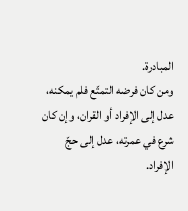المبادرة.
ومن كان فرضه التمتّع فلم يمكنه، عدل إلى الإفراد أو القران، وإن كان شرع في عمرته، عدل إلى حجّ الإفراد.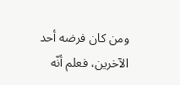ومن كان فرضه أحد الآخرين، فعلم أنّه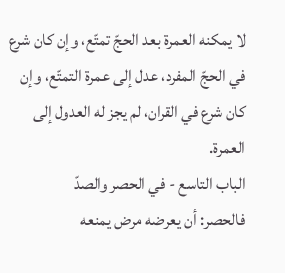لا يمكنه العمرة بعد الحجّ تمتّع، وإن كان شرع في الحجّ المفرد، عدل إلى عمرة التمتّع، وإن كان شرع في القران، لم يجز له العدول إلى العمرة.
الباب التاسع - في الحصر والصدّ
فالحصر: أن يعرضه مرض يمنعه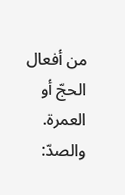من أفعال الحجّ أو العمرة.
والصدّ: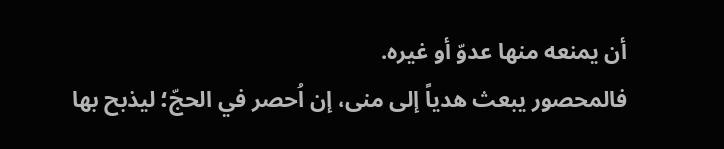أن يمنعه منها عدوّ أو غيره.
فالمحصور يبعث هدياً إلى منى، إن اُحصر في الحجّ؛ ليذبح بها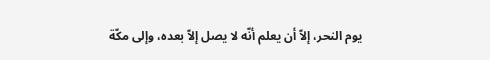يوم النحر، إلاّ أن يعلم أنّه لا يصل إلاّ بعده، وإلى مكّة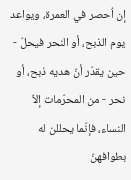إن اُحصر في العمرة، ويواعد يوم الذبح، أو النحر فيحلّ - حين يقدّر أنّ هديه ذبح، أو نحر - من المحرّمات إلاّ النساء، فإنّما يحللن له بطوافهنّ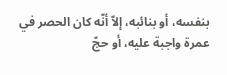بنفسه، أو بنائبه، إلاّ أنّه كان الحصر في عمرة واجبة عليه، أو حجّ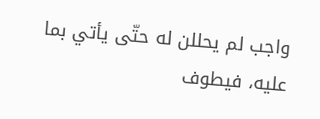واجب لم يحللن له حتّى يأتي بما عليه، فيطوف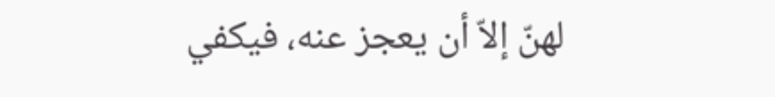لهنّ إلاّ أن يعجز عنه، فيكفي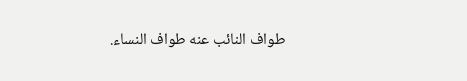طواف النائب عنه طواف النساء.